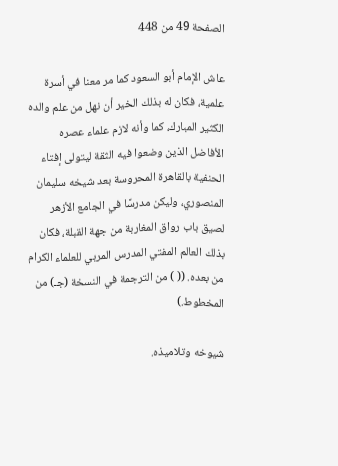الصفحة 49 من 448

عاش الإمام أبو السعود كما مر معنا في أسرة علمية، فكان له بذلك الخير أن نهل من علم والده الكثير المبارك، كما وأنه لازم علماء عصره الأفاضل الذين وضعوا فيه الثقة ليتولى إفتاء الحنفية بالقاهرة المحروسة بعد شيخه سليمان المنصوري، وليكن مدرسًا في الجامع الأزهر لصيق باب رواق المغاربة من جهة القبلة، فكان بذلك العالم المفتي المدرس المربي للعلماء الكرام من بعده. (( ) من الترجمة في النسخة (جـ) من المخطوط.)

شيوخه وتلاميذه.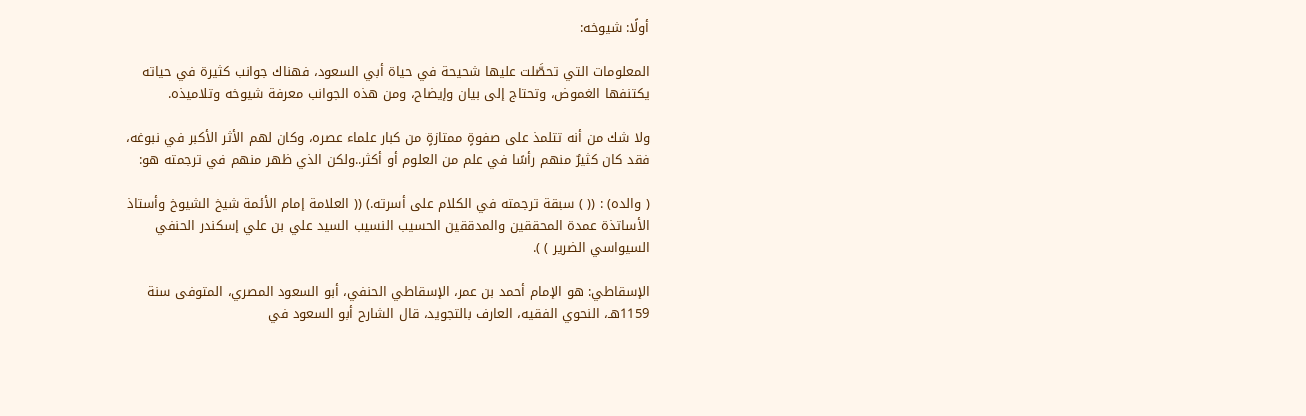أولًا: شيوخه:

المعلومات التي تحصَّلت عليها شحيحة في حياة أبي السعود، فهناك جوانب كثيرة في حياته يكتنفها الغموض، وتحتاج إلى بيان وإيضاح، ومن هذه الجوانب معرفة شيوخه وتلاميذه.

ولا شك من أنه تتلمذ على صفوةٍ ممتازةٍ من كبار علماء عصره، وكان لهم الأثر الأكبر في نبوغه، فقد كان كثيرٌ منهم رأسًا في علم من العلوم أو أكثر..ولكن الذي ظهر منهم في ترجمته هو:

( والده) : (( ) سبقة ترجمته في الكلام على أسرته.) (( العلامة إمام الأئمة شيخ الشيوخ وأستاذ الأساتذة عمدة المحققين والمدققين الحسيب النسيب السيد علي بن علي إسكندر الحنفي السيواسي الضرير ) ).

الإسقاطي: هو الإمام أحمد بن عمر، الإسقاطي الحنفي، أبو السعود المصري، المتوفى سنة 1159هـ، النحوي الفقيه، العارف بالتجويد، قال الشارح أبو السعود في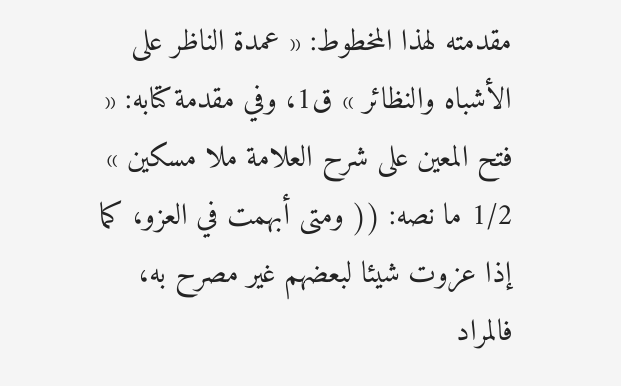مقدمته لهذا المخطوط: « عمدة الناظر على الأشباه والنظائر » ق1، وفي مقدمة كتابه: « فتح المعين على شرح العلامة ملا مسكين » 1/2 ما نصه: (( ومتى أبهمت في العزو، كما إذا عزوت شيئا لبعضهم غير مصرح به، فالمراد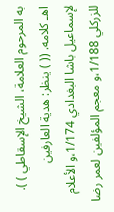به المرحوم العلامة، الشيخ الإسقاطي ) ). اهـ كلامه. (( ) ينظر: هدية العارفين لإسماعيل باشا البغدادي 1/174،و الأعلام للزركلي 1/188،و معجم المؤلفين لعمر رضا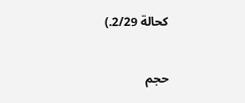كحالة 2/29.)

حجم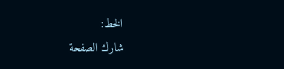الخط:
شارك الصفحة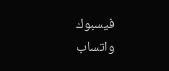فيسبوك واتساب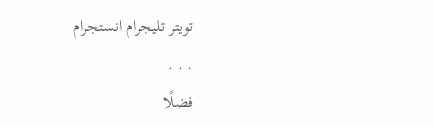تويتر تليجرام انستجرام
. . .
فضلًا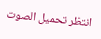انتظر تحميل الصوت